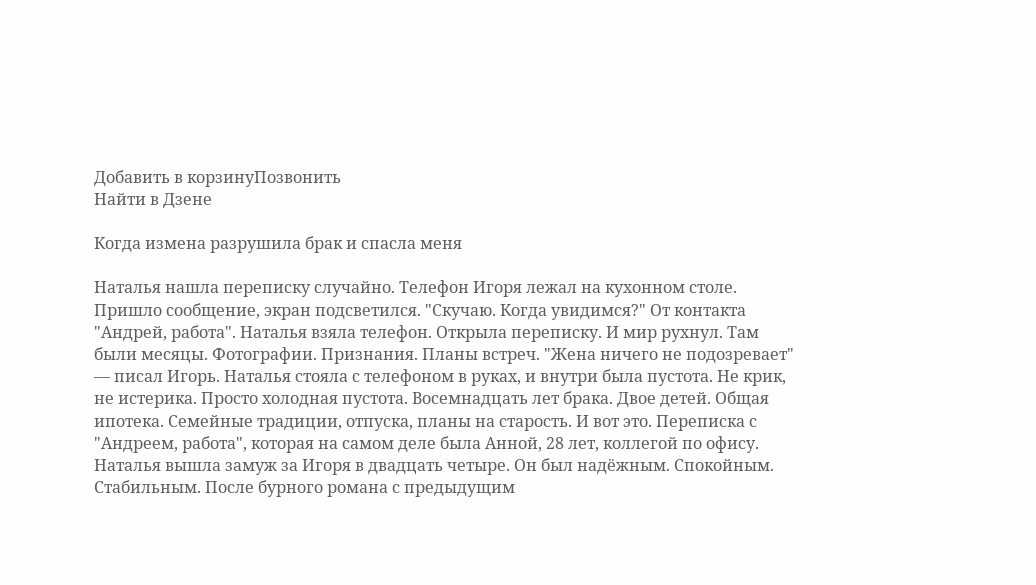Добавить в корзинуПозвонить
Найти в Дзене

Когда измена разрушила брак и спасла меня

Наталья нашла переписку случайно. Телефон Игоря лежал на кухонном столе. Пришло сообщение, экран подсветился. "Скучаю. Когда увидимся?" От контакта "Андрей, работа". Наталья взяла телефон. Открыла переписку. И мир рухнул. Там были месяцы. Фотографии. Признания. Планы встреч. "Жена ничего не подозревает" — писал Игорь. Наталья стояла с телефоном в руках, и внутри была пустота. Не крик, не истерика. Просто холодная пустота. Восемнадцать лет брака. Двое детей. Общая ипотека. Семейные традиции, отпуска, планы на старость. И вот это. Переписка с "Андреем, работа", которая на самом деле была Анной, 28 лет, коллегой по офису. Наталья вышла замуж за Игоря в двадцать четыре. Он был надёжным. Спокойным. Стабильным. После бурного романа с предыдущим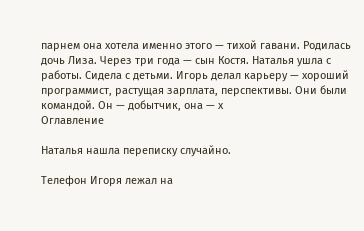парнем она хотела именно этого — тихой гавани. Родилась дочь Лиза. Через три года — сын Костя. Наталья ушла с работы. Сидела с детьми. Игорь делал карьеру — хороший программист, растущая зарплата, перспективы. Они были командой. Он — добытчик, она — х
Оглавление

Наталья нашла переписку случайно.

Телефон Игоря лежал на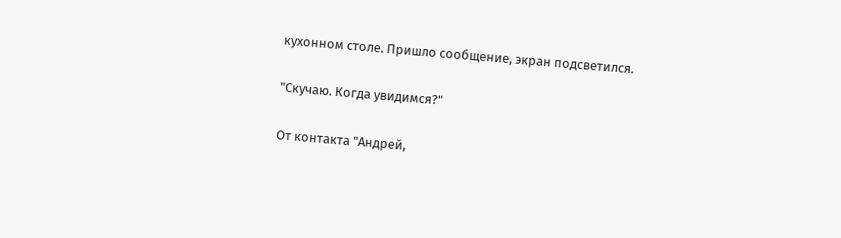кухонном столе. Пришло сообщение, экран подсветился.

"Скучаю. Когда увидимся?"

От контакта "Андрей,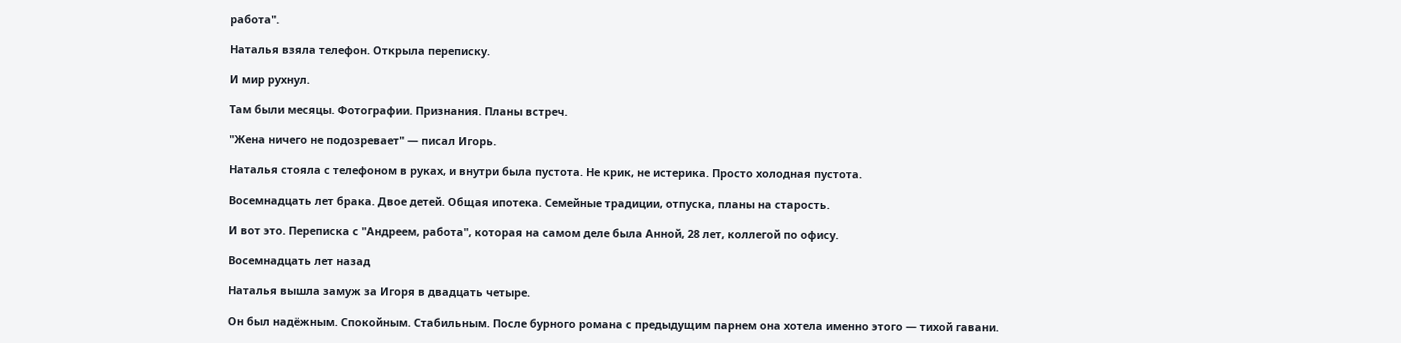работа".

Наталья взяла телефон. Открыла переписку.

И мир рухнул.

Там были месяцы. Фотографии. Признания. Планы встреч.

"Жена ничего не подозревает" — писал Игорь.

Наталья стояла с телефоном в руках, и внутри была пустота. Не крик, не истерика. Просто холодная пустота.

Восемнадцать лет брака. Двое детей. Общая ипотека. Семейные традиции, отпуска, планы на старость.

И вот это. Переписка с "Андреем, работа", которая на самом деле была Анной, 28 лет, коллегой по офису.

Восемнадцать лет назад

Наталья вышла замуж за Игоря в двадцать четыре.

Он был надёжным. Спокойным. Стабильным. После бурного романа с предыдущим парнем она хотела именно этого — тихой гавани.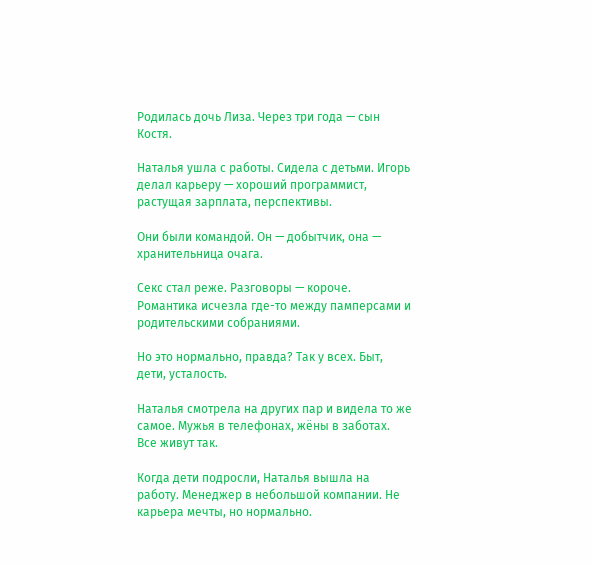Родилась дочь Лиза. Через три года — сын Костя.

Наталья ушла с работы. Сидела с детьми. Игорь делал карьеру — хороший программист, растущая зарплата, перспективы.

Они были командой. Он — добытчик, она — хранительница очага.

Секс стал реже. Разговоры — короче. Романтика исчезла где-то между памперсами и родительскими собраниями.

Но это нормально, правда? Так у всех. Быт, дети, усталость.

Наталья смотрела на других пар и видела то же самое. Мужья в телефонах, жёны в заботах. Все живут так.

Когда дети подросли, Наталья вышла на работу. Менеджер в небольшой компании. Не карьера мечты, но нормально.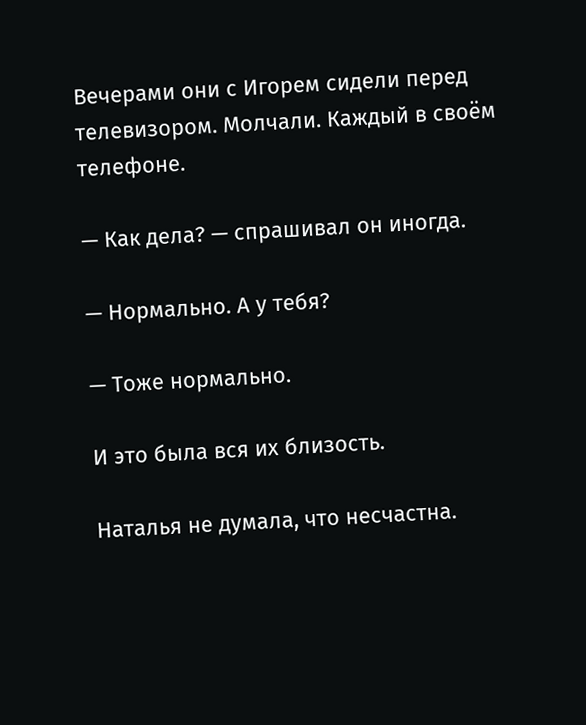Вечерами они с Игорем сидели перед телевизором. Молчали. Каждый в своём телефоне.

— Как дела? — спрашивал он иногда.

— Нормально. А у тебя?

— Тоже нормально.

И это была вся их близость.

Наталья не думала, что несчастна.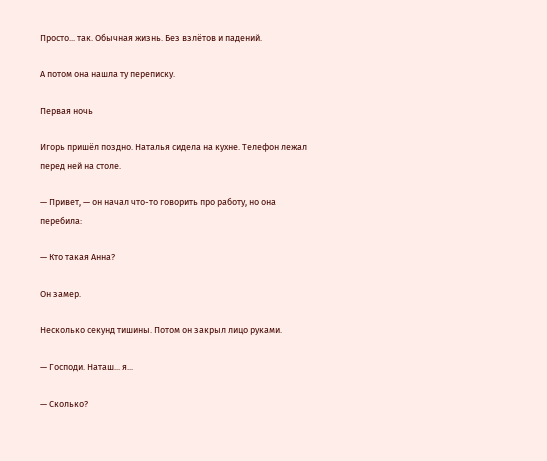Просто... так. Обычная жизнь. Без взлётов и падений.

А потом она нашла ту переписку.

Первая ночь

Игорь пришёл поздно. Наталья сидела на кухне. Телефон лежал перед ней на столе.

— Привет, — он начал что-то говорить про работу, но она перебила:

— Кто такая Анна?

Он замер.

Несколько секунд тишины. Потом он закрыл лицо руками.

— Господи. Наташ... я...

— Сколько?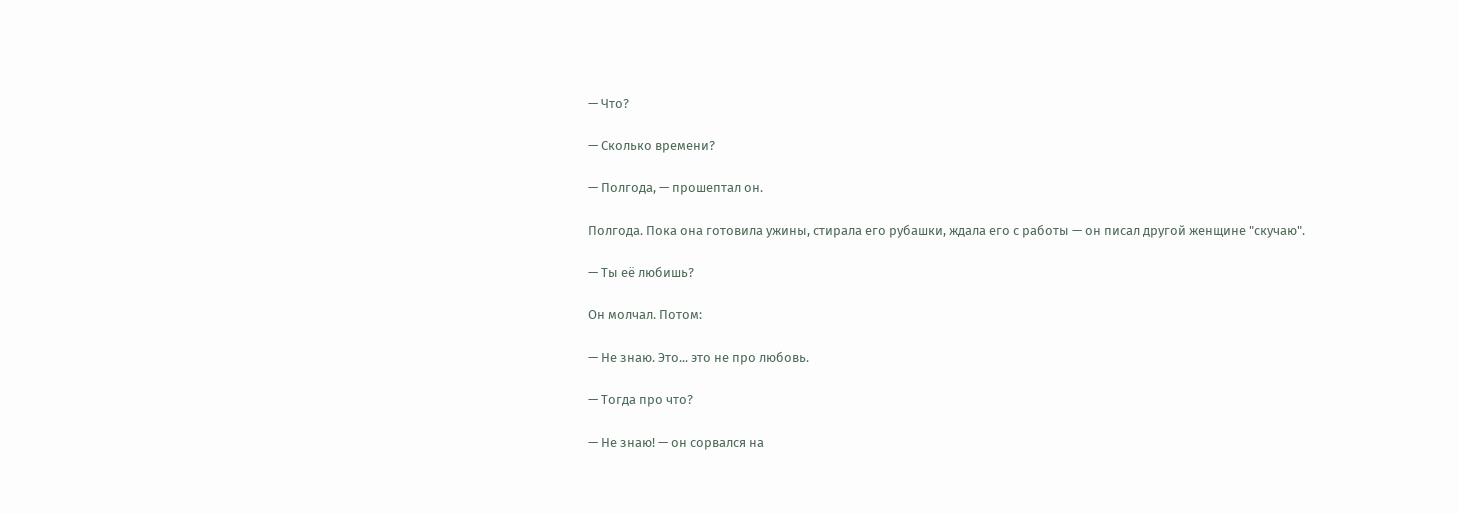— Что?

— Сколько времени?

— Полгода, — прошептал он.

Полгода. Пока она готовила ужины, стирала его рубашки, ждала его с работы — он писал другой женщине "скучаю".

— Ты её любишь?

Он молчал. Потом:

— Не знаю. Это... это не про любовь.

— Тогда про что?

— Не знаю! — он сорвался на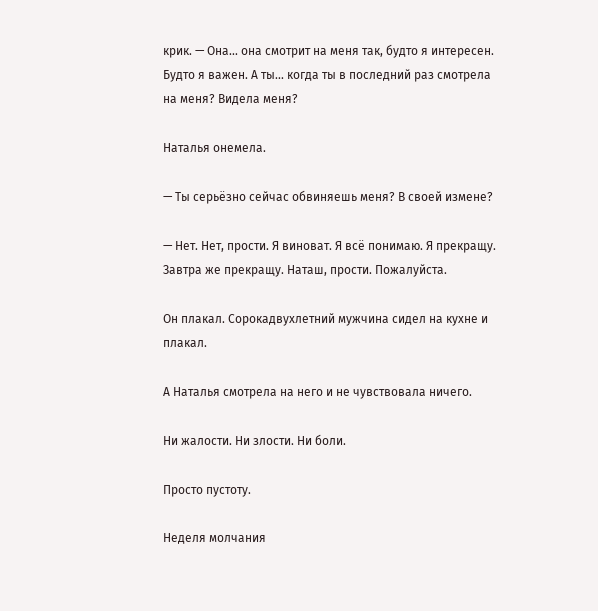крик. — Она... она смотрит на меня так, будто я интересен. Будто я важен. А ты... когда ты в последний раз смотрела на меня? Видела меня?

Наталья онемела.

— Ты серьёзно сейчас обвиняешь меня? В своей измене?

— Нет. Нет, прости. Я виноват. Я всё понимаю. Я прекращу. Завтра же прекращу. Наташ, прости. Пожалуйста.

Он плакал. Сорокадвухлетний мужчина сидел на кухне и плакал.

А Наталья смотрела на него и не чувствовала ничего.

Ни жалости. Ни злости. Ни боли.

Просто пустоту.

Неделя молчания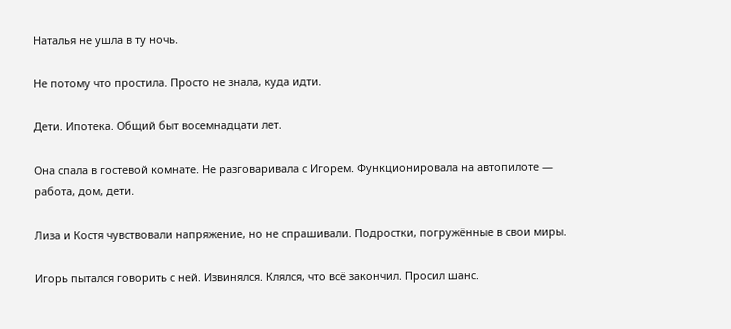Наталья не ушла в ту ночь.

Не потому что простила. Просто не знала, куда идти.

Дети. Ипотека. Общий быт восемнадцати лет.

Она спала в гостевой комнате. Не разговаривала с Игорем. Функционировала на автопилоте — работа, дом, дети.

Лиза и Костя чувствовали напряжение, но не спрашивали. Подростки, погружённые в свои миры.

Игорь пытался говорить с ней. Извинялся. Клялся, что всё закончил. Просил шанс.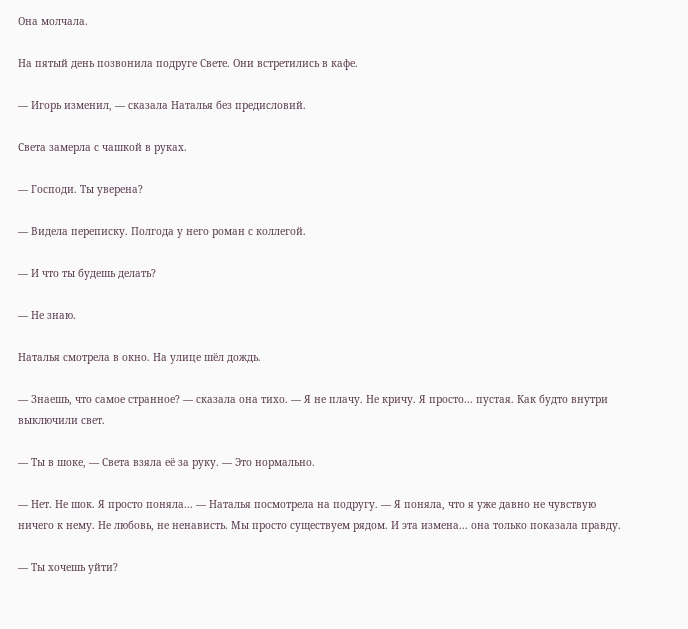Она молчала.

На пятый день позвонила подруге Свете. Они встретились в кафе.

— Игорь изменил, — сказала Наталья без предисловий.

Света замерла с чашкой в руках.

— Господи. Ты уверена?

— Видела переписку. Полгода у него роман с коллегой.

— И что ты будешь делать?

— Не знаю.

Наталья смотрела в окно. На улице шёл дождь.

— Знаешь, что самое странное? — сказала она тихо. — Я не плачу. Не кричу. Я просто... пустая. Как будто внутри выключили свет.

— Ты в шоке, — Света взяла её за руку. — Это нормально.

— Нет. Не шок. Я просто поняла... — Наталья посмотрела на подругу. — Я поняла, что я уже давно не чувствую ничего к нему. Не любовь, не ненависть. Мы просто существуем рядом. И эта измена... она только показала правду.

— Ты хочешь уйти?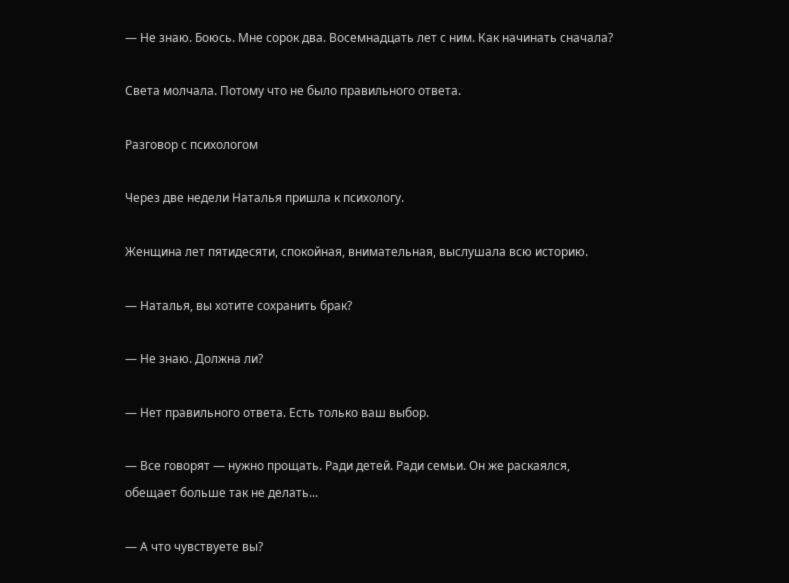— Не знаю. Боюсь. Мне сорок два. Восемнадцать лет с ним. Как начинать сначала?

Света молчала. Потому что не было правильного ответа.

Разговор с психологом

Через две недели Наталья пришла к психологу.

Женщина лет пятидесяти, спокойная, внимательная, выслушала всю историю.

— Наталья, вы хотите сохранить брак?

— Не знаю. Должна ли?

— Нет правильного ответа. Есть только ваш выбор.

— Все говорят — нужно прощать. Ради детей. Ради семьи. Он же раскаялся, обещает больше так не делать...

— А что чувствуете вы?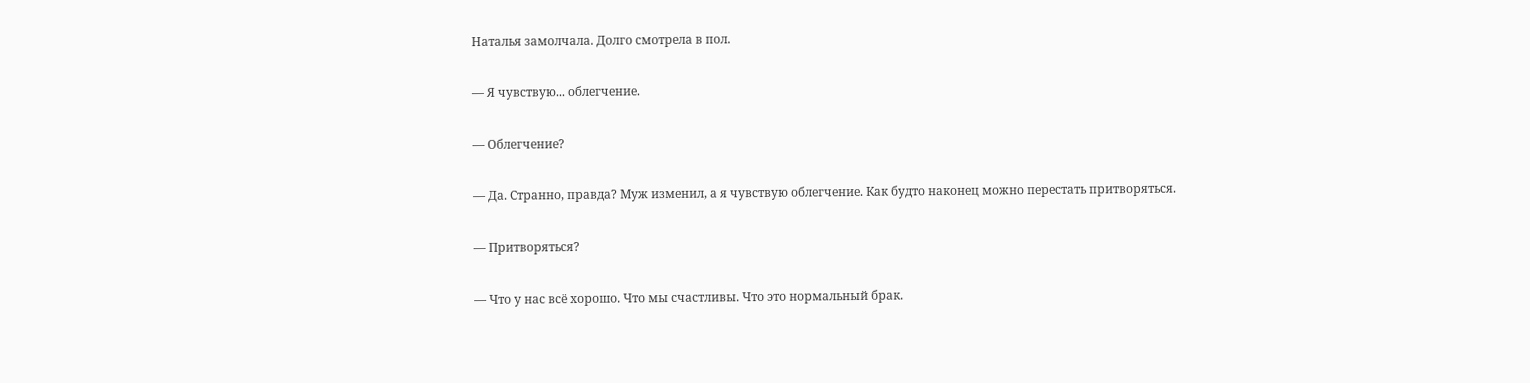Наталья замолчала. Долго смотрела в пол.

— Я чувствую... облегчение.

— Облегчение?

— Да. Странно, правда? Муж изменил, а я чувствую облегчение. Как будто наконец можно перестать притворяться.

— Притворяться?

— Что у нас всё хорошо. Что мы счастливы. Что это нормальный брак.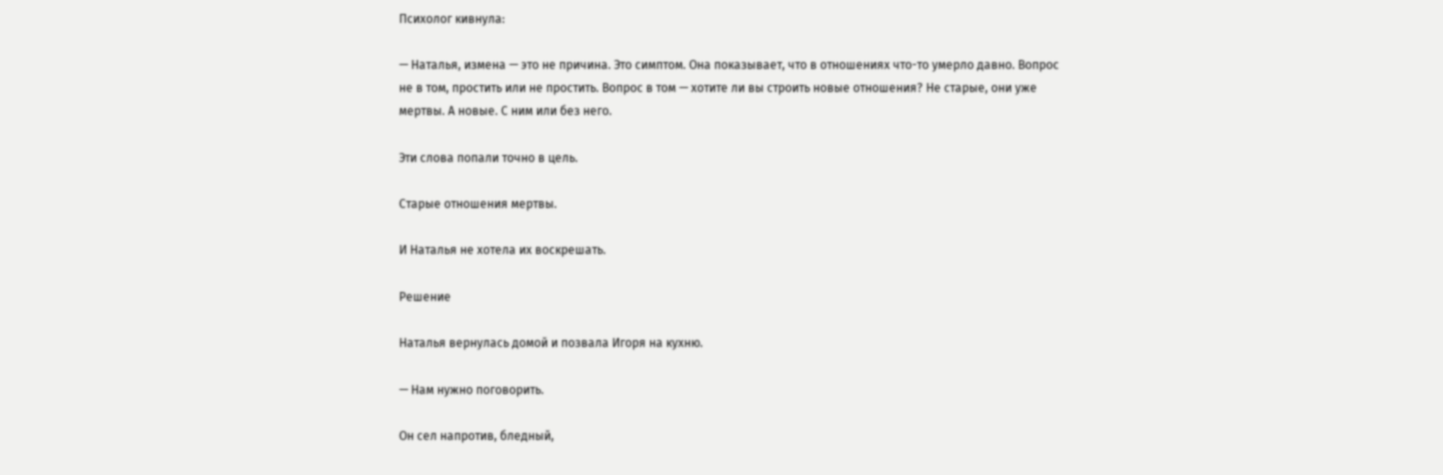Психолог кивнула:

— Наталья, измена — это не причина. Это симптом. Она показывает, что в отношениях что-то умерло давно. Вопрос не в том, простить или не простить. Вопрос в том — хотите ли вы строить новые отношения? Не старые, они уже мертвы. А новые. С ним или без него.

Эти слова попали точно в цель.

Старые отношения мертвы.

И Наталья не хотела их воскрешать.

Решение

Наталья вернулась домой и позвала Игоря на кухню.

— Нам нужно поговорить.

Он сел напротив, бледный,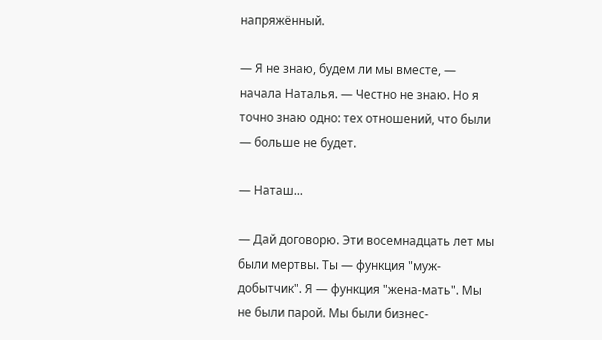напряжённый.

— Я не знаю, будем ли мы вместе, — начала Наталья. — Честно не знаю. Но я точно знаю одно: тех отношений, что были — больше не будет.

— Наташ...

— Дай договорю. Эти восемнадцать лет мы были мертвы. Ты — функция "муж-добытчик". Я — функция "жена-мать". Мы не были парой. Мы были бизнес-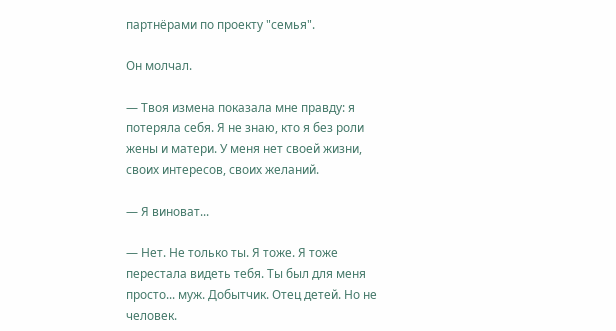партнёрами по проекту "семья".

Он молчал.

— Твоя измена показала мне правду: я потеряла себя. Я не знаю, кто я без роли жены и матери. У меня нет своей жизни, своих интересов, своих желаний.

— Я виноват...

— Нет. Не только ты. Я тоже. Я тоже перестала видеть тебя. Ты был для меня просто... муж. Добытчик. Отец детей. Но не человек.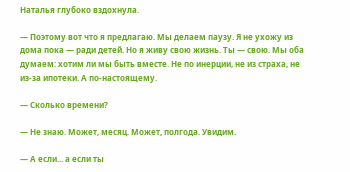Наталья глубоко вздохнула.

— Поэтому вот что я предлагаю. Мы делаем паузу. Я не ухожу из дома пока — ради детей. Но я живу свою жизнь. Ты — свою. Мы оба думаем: хотим ли мы быть вместе. Не по инерции, не из страха, не из-за ипотеки. А по-настоящему.

— Сколько времени?

— Не знаю. Может, месяц. Может, полгода. Увидим.

— А если... а если ты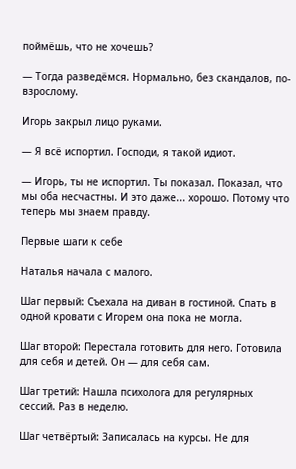поймёшь, что не хочешь?

— Тогда разведёмся. Нормально, без скандалов, по-взрослому.

Игорь закрыл лицо руками.

— Я всё испортил. Господи, я такой идиот.

— Игорь, ты не испортил. Ты показал. Показал, что мы оба несчастны. И это даже... хорошо. Потому что теперь мы знаем правду.

Первые шаги к себе

Наталья начала с малого.

Шаг первый: Съехала на диван в гостиной. Спать в одной кровати с Игорем она пока не могла.

Шаг второй: Перестала готовить для него. Готовила для себя и детей. Он — для себя сам.

Шаг третий: Нашла психолога для регулярных сессий. Раз в неделю.

Шаг четвёртый: Записалась на курсы. Не для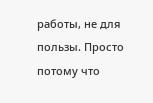работы, не для пользы. Просто потому что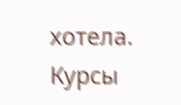хотела. Курсы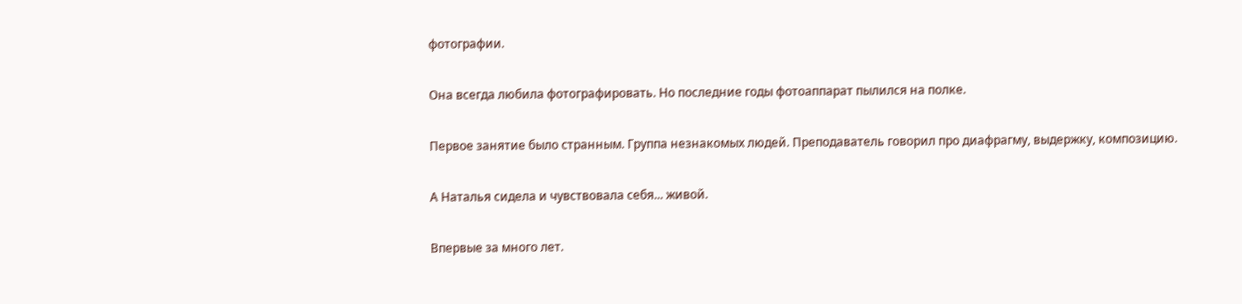фотографии.

Она всегда любила фотографировать. Но последние годы фотоаппарат пылился на полке.

Первое занятие было странным. Группа незнакомых людей. Преподаватель говорил про диафрагму, выдержку, композицию.

А Наталья сидела и чувствовала себя... живой.

Впервые за много лет.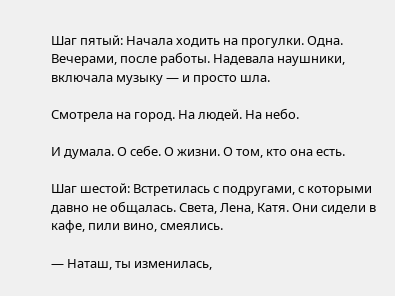Шаг пятый: Начала ходить на прогулки. Одна. Вечерами, после работы. Надевала наушники, включала музыку — и просто шла.

Смотрела на город. На людей. На небо.

И думала. О себе. О жизни. О том, кто она есть.

Шаг шестой: Встретилась с подругами, с которыми давно не общалась. Света, Лена, Катя. Они сидели в кафе, пили вино, смеялись.

— Наташ, ты изменилась,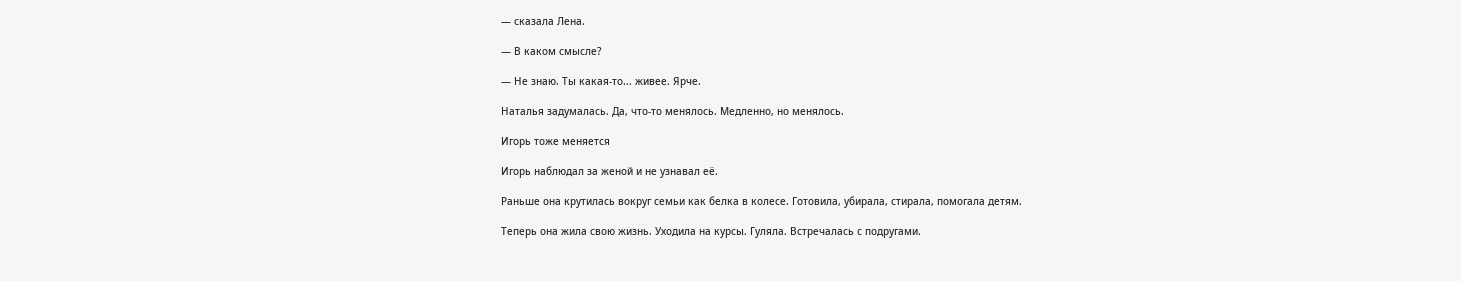— сказала Лена.

— В каком смысле?

— Не знаю. Ты какая-то... живее. Ярче.

Наталья задумалась. Да, что-то менялось. Медленно, но менялось.

Игорь тоже меняется

Игорь наблюдал за женой и не узнавал её.

Раньше она крутилась вокруг семьи как белка в колесе. Готовила, убирала, стирала, помогала детям.

Теперь она жила свою жизнь. Уходила на курсы. Гуляла. Встречалась с подругами.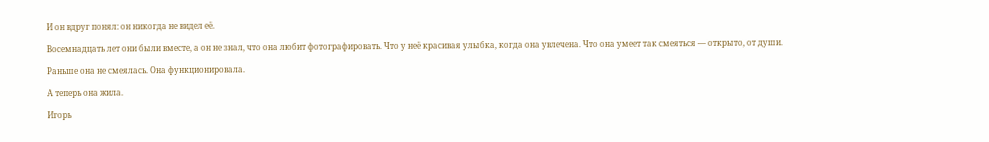И он вдруг понял: он никогда не видел её.

Восемнадцать лет они были вместе, а он не знал, что она любит фотографировать. Что у неё красивая улыбка, когда она увлечена. Что она умеет так смеяться — открыто, от души.

Раньше она не смеялась. Она функционировала.

А теперь она жила.

Игорь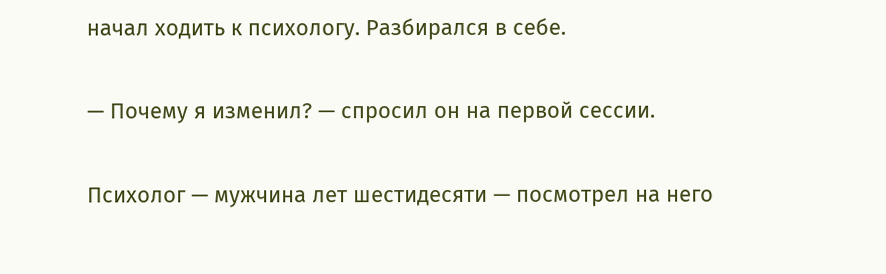начал ходить к психологу. Разбирался в себе.

— Почему я изменил? — спросил он на первой сессии.

Психолог — мужчина лет шестидесяти — посмотрел на него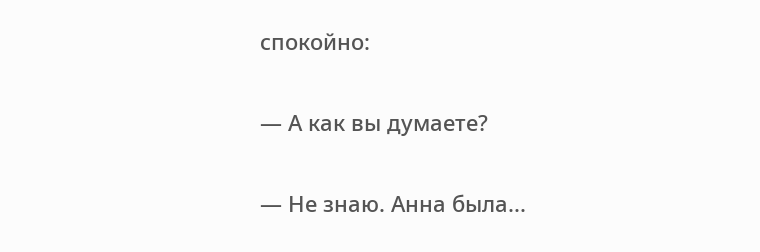спокойно:

— А как вы думаете?

— Не знаю. Анна была...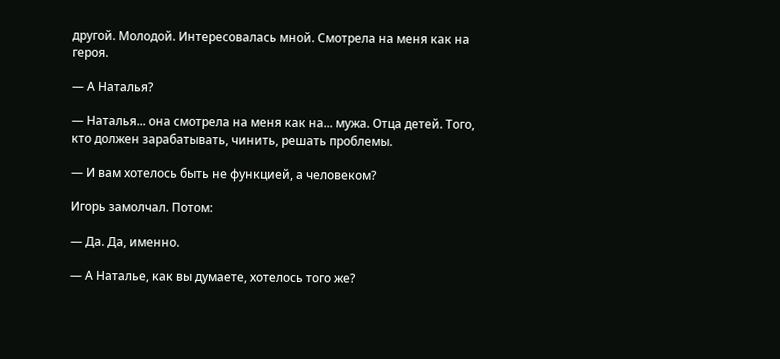другой. Молодой. Интересовалась мной. Смотрела на меня как на героя.

— А Наталья?

— Наталья... она смотрела на меня как на... мужа. Отца детей. Того, кто должен зарабатывать, чинить, решать проблемы.

— И вам хотелось быть не функцией, а человеком?

Игорь замолчал. Потом:

— Да. Да, именно.

— А Наталье, как вы думаете, хотелось того же?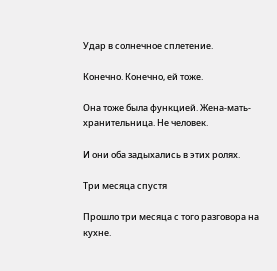Удар в солнечное сплетение.

Конечно. Конечно, ей тоже.

Она тоже была функцией. Жена-мать-хранительница. Не человек.

И они оба задыхались в этих ролях.

Три месяца спустя

Прошло три месяца с того разговора на кухне.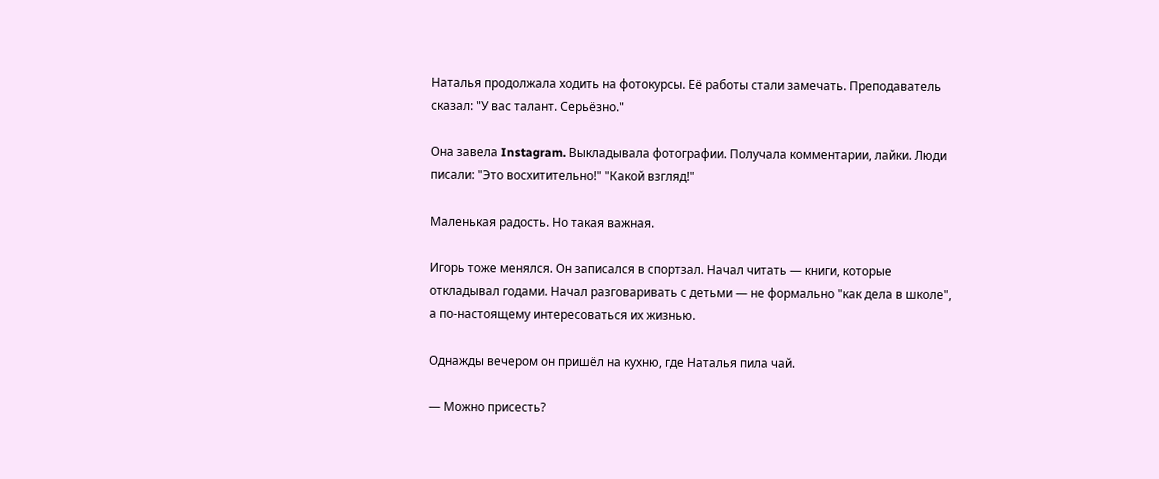Наталья продолжала ходить на фотокурсы. Её работы стали замечать. Преподаватель сказал: "У вас талант. Серьёзно."

Она завела Instagram. Выкладывала фотографии. Получала комментарии, лайки. Люди писали: "Это восхитительно!" "Какой взгляд!"

Маленькая радость. Но такая важная.

Игорь тоже менялся. Он записался в спортзал. Начал читать — книги, которые откладывал годами. Начал разговаривать с детьми — не формально "как дела в школе", а по-настоящему интересоваться их жизнью.

Однажды вечером он пришёл на кухню, где Наталья пила чай.

— Можно присесть?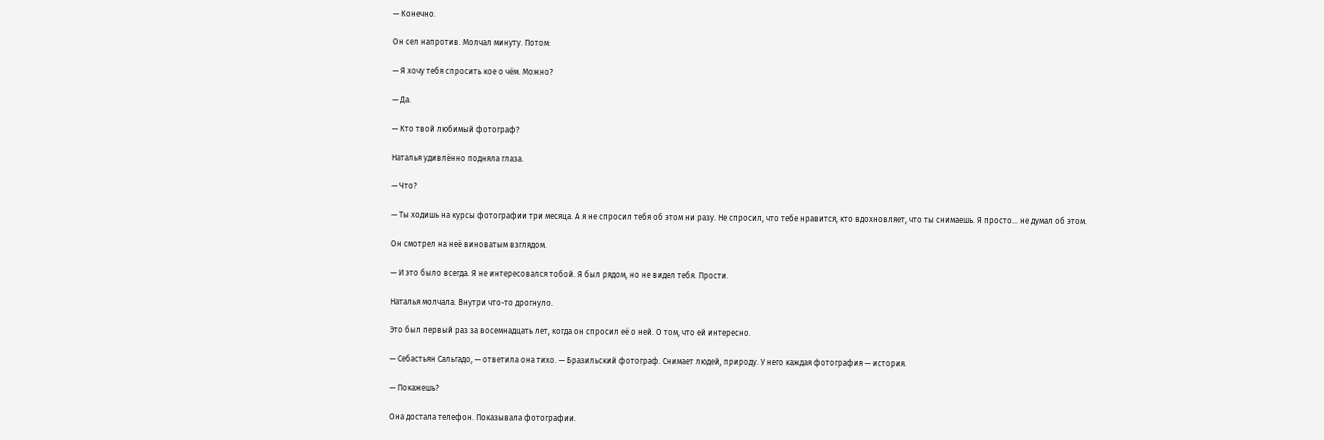— Конечно.

Он сел напротив. Молчал минуту. Потом:

— Я хочу тебя спросить кое о чём. Можно?

— Да.

— Кто твой любимый фотограф?

Наталья удивлённо подняла глаза.

— Что?

— Ты ходишь на курсы фотографии три месяца. А я не спросил тебя об этом ни разу. Не спросил, что тебе нравится, кто вдохновляет, что ты снимаешь. Я просто... не думал об этом.

Он смотрел на неё виноватым взглядом.

— И это было всегда. Я не интересовался тобой. Я был рядом, но не видел тебя. Прости.

Наталья молчала. Внутри что-то дрогнуло.

Это был первый раз за восемнадцать лет, когда он спросил её о ней. О том, что ей интересно.

— Себастьян Сальгадо, — ответила она тихо. — Бразильский фотограф. Снимает людей, природу. У него каждая фотография — история.

— Покажешь?

Она достала телефон. Показывала фотографии.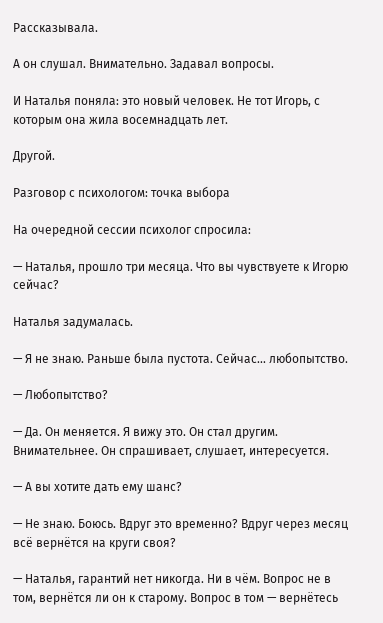Рассказывала.

А он слушал. Внимательно. Задавал вопросы.

И Наталья поняла: это новый человек. Не тот Игорь, с которым она жила восемнадцать лет.

Другой.

Разговор с психологом: точка выбора

На очередной сессии психолог спросила:

— Наталья, прошло три месяца. Что вы чувствуете к Игорю сейчас?

Наталья задумалась.

— Я не знаю. Раньше была пустота. Сейчас... любопытство.

— Любопытство?

— Да. Он меняется. Я вижу это. Он стал другим. Внимательнее. Он спрашивает, слушает, интересуется.

— А вы хотите дать ему шанс?

— Не знаю. Боюсь. Вдруг это временно? Вдруг через месяц всё вернётся на круги своя?

— Наталья, гарантий нет никогда. Ни в чём. Вопрос не в том, вернётся ли он к старому. Вопрос в том — вернётесь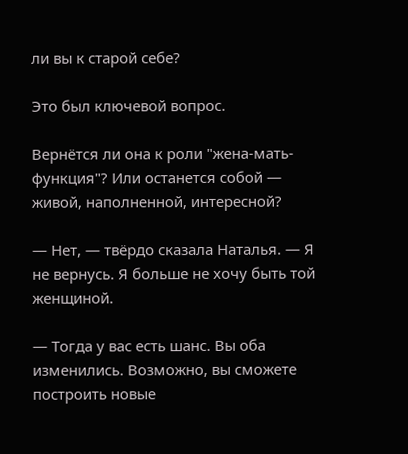ли вы к старой себе?

Это был ключевой вопрос.

Вернётся ли она к роли "жена-мать-функция"? Или останется собой — живой, наполненной, интересной?

— Нет, — твёрдо сказала Наталья. — Я не вернусь. Я больше не хочу быть той женщиной.

— Тогда у вас есть шанс. Вы оба изменились. Возможно, вы сможете построить новые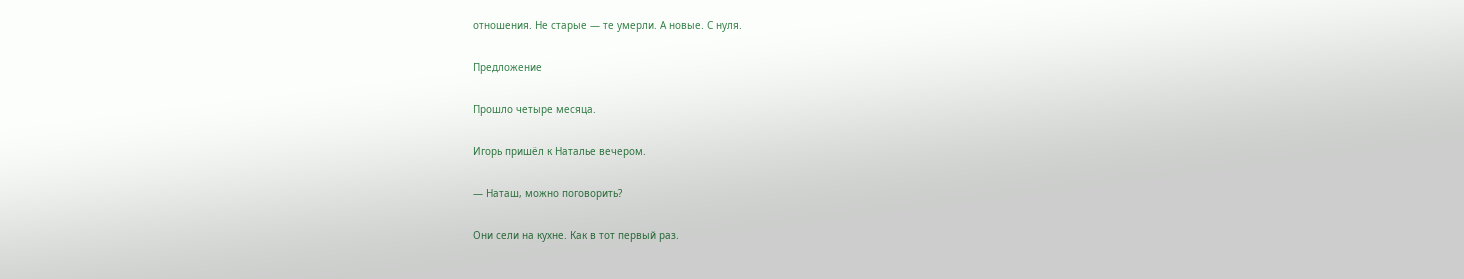отношения. Не старые — те умерли. А новые. С нуля.

Предложение

Прошло четыре месяца.

Игорь пришёл к Наталье вечером.

— Наташ, можно поговорить?

Они сели на кухне. Как в тот первый раз.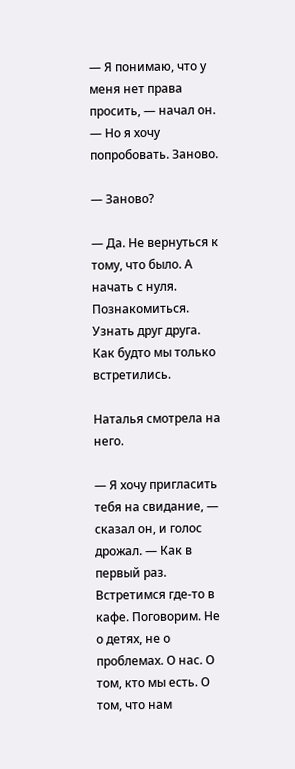— Я понимаю, что у меня нет права просить, — начал он. — Но я хочу попробовать. Заново.

— Заново?

— Да. Не вернуться к тому, что было. А начать с нуля. Познакомиться. Узнать друг друга. Как будто мы только встретились.

Наталья смотрела на него.

— Я хочу пригласить тебя на свидание, — сказал он, и голос дрожал. — Как в первый раз. Встретимся где-то в кафе. Поговорим. Не о детях, не о проблемах. О нас. О том, кто мы есть. О том, что нам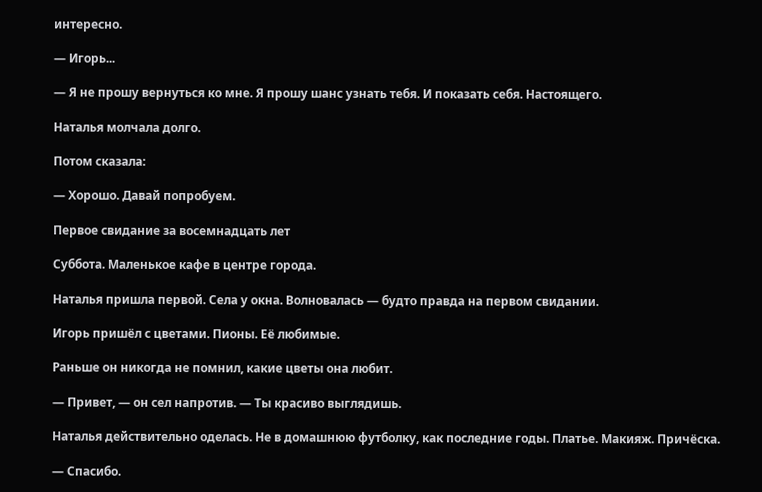интересно.

— Игорь...

— Я не прошу вернуться ко мне. Я прошу шанс узнать тебя. И показать себя. Настоящего.

Наталья молчала долго.

Потом сказала:

— Хорошо. Давай попробуем.

Первое свидание за восемнадцать лет

Суббота. Маленькое кафе в центре города.

Наталья пришла первой. Села у окна. Волновалась — будто правда на первом свидании.

Игорь пришёл с цветами. Пионы. Её любимые.

Раньше он никогда не помнил, какие цветы она любит.

— Привет, — он сел напротив. — Ты красиво выглядишь.

Наталья действительно оделась. Не в домашнюю футболку, как последние годы. Платье. Макияж. Причёска.

— Спасибо.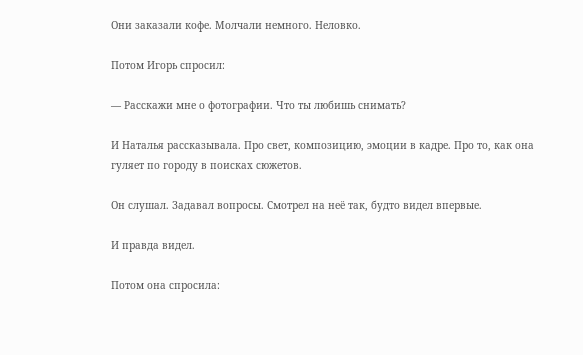Они заказали кофе. Молчали немного. Неловко.

Потом Игорь спросил:

— Расскажи мне о фотографии. Что ты любишь снимать?

И Наталья рассказывала. Про свет, композицию, эмоции в кадре. Про то, как она гуляет по городу в поисках сюжетов.

Он слушал. Задавал вопросы. Смотрел на неё так, будто видел впервые.

И правда видел.

Потом она спросила: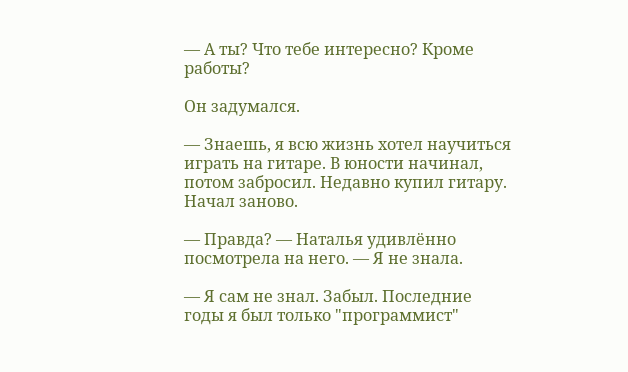— А ты? Что тебе интересно? Кроме работы?

Он задумался.

— Знаешь, я всю жизнь хотел научиться играть на гитаре. В юности начинал, потом забросил. Недавно купил гитару. Начал заново.

— Правда? — Наталья удивлённо посмотрела на него. — Я не знала.

— Я сам не знал. Забыл. Последние годы я был только "программист"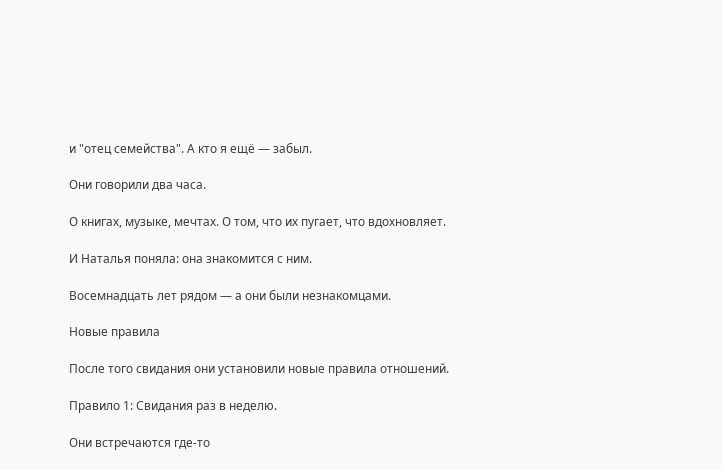и "отец семейства". А кто я ещё — забыл.

Они говорили два часа.

О книгах, музыке, мечтах. О том, что их пугает, что вдохновляет.

И Наталья поняла: она знакомится с ним.

Восемнадцать лет рядом — а они были незнакомцами.

Новые правила

После того свидания они установили новые правила отношений.

Правило 1: Свидания раз в неделю.

Они встречаются где-то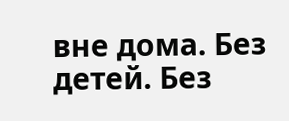вне дома. Без детей. Без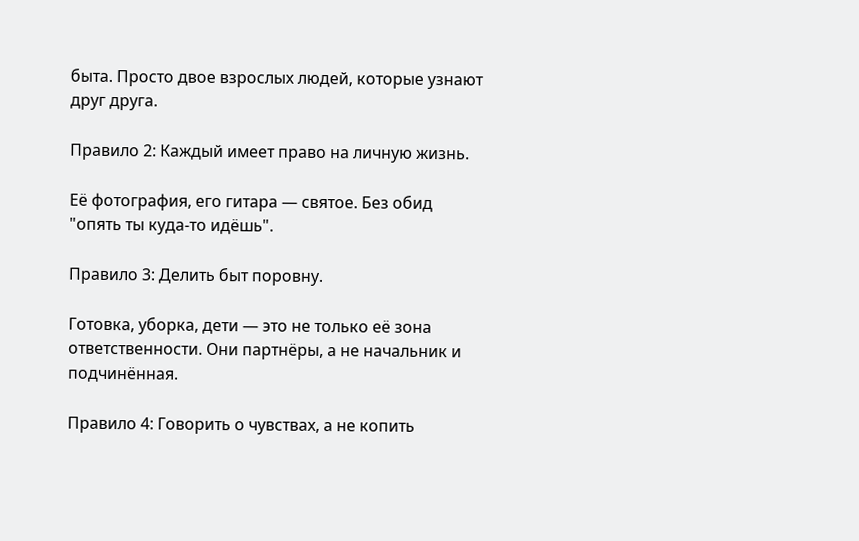быта. Просто двое взрослых людей, которые узнают друг друга.

Правило 2: Каждый имеет право на личную жизнь.

Её фотография, его гитара — святое. Без обид "опять ты куда-то идёшь".

Правило 3: Делить быт поровну.

Готовка, уборка, дети — это не только её зона ответственности. Они партнёры, а не начальник и подчинённая.

Правило 4: Говорить о чувствах, а не копить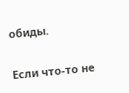обиды.

Если что-то не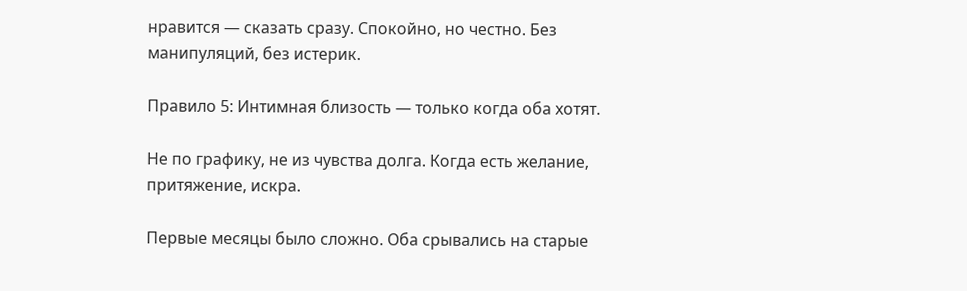нравится — сказать сразу. Спокойно, но честно. Без манипуляций, без истерик.

Правило 5: Интимная близость — только когда оба хотят.

Не по графику, не из чувства долга. Когда есть желание, притяжение, искра.

Первые месяцы было сложно. Оба срывались на старые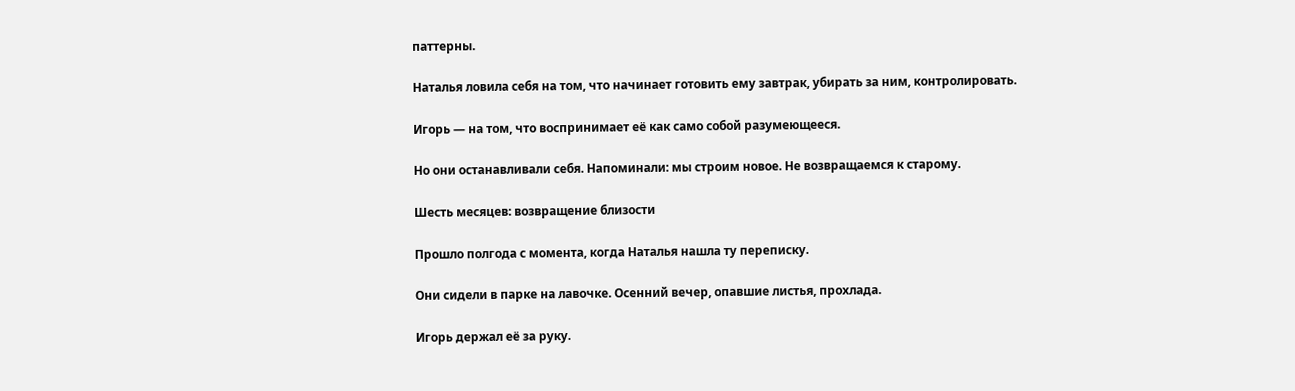паттерны.

Наталья ловила себя на том, что начинает готовить ему завтрак, убирать за ним, контролировать.

Игорь — на том, что воспринимает её как само собой разумеющееся.

Но они останавливали себя. Напоминали: мы строим новое. Не возвращаемся к старому.

Шесть месяцев: возвращение близости

Прошло полгода с момента, когда Наталья нашла ту переписку.

Они сидели в парке на лавочке. Осенний вечер, опавшие листья, прохлада.

Игорь держал её за руку.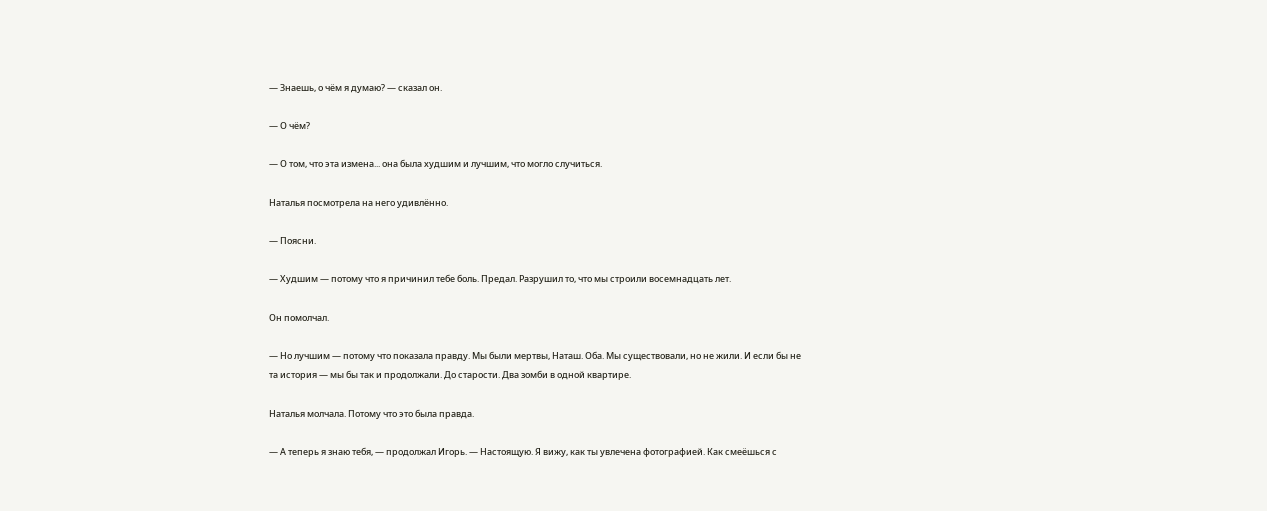— Знаешь, о чём я думаю? — сказал он.

— О чём?

— О том, что эта измена... она была худшим и лучшим, что могло случиться.

Наталья посмотрела на него удивлённо.

— Поясни.

— Худшим — потому что я причинил тебе боль. Предал. Разрушил то, что мы строили восемнадцать лет.

Он помолчал.

— Но лучшим — потому что показала правду. Мы были мертвы, Наташ. Оба. Мы существовали, но не жили. И если бы не та история — мы бы так и продолжали. До старости. Два зомби в одной квартире.

Наталья молчала. Потому что это была правда.

— А теперь я знаю тебя, — продолжал Игорь. — Настоящую. Я вижу, как ты увлечена фотографией. Как смеёшься с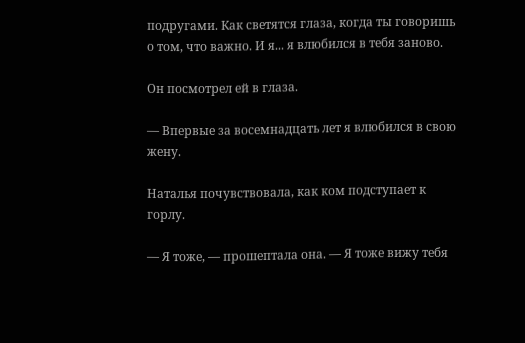подругами. Как светятся глаза, когда ты говоришь о том, что важно. И я... я влюбился в тебя заново.

Он посмотрел ей в глаза.

— Впервые за восемнадцать лет я влюбился в свою жену.

Наталья почувствовала, как ком подступает к горлу.

— Я тоже, — прошептала она. — Я тоже вижу тебя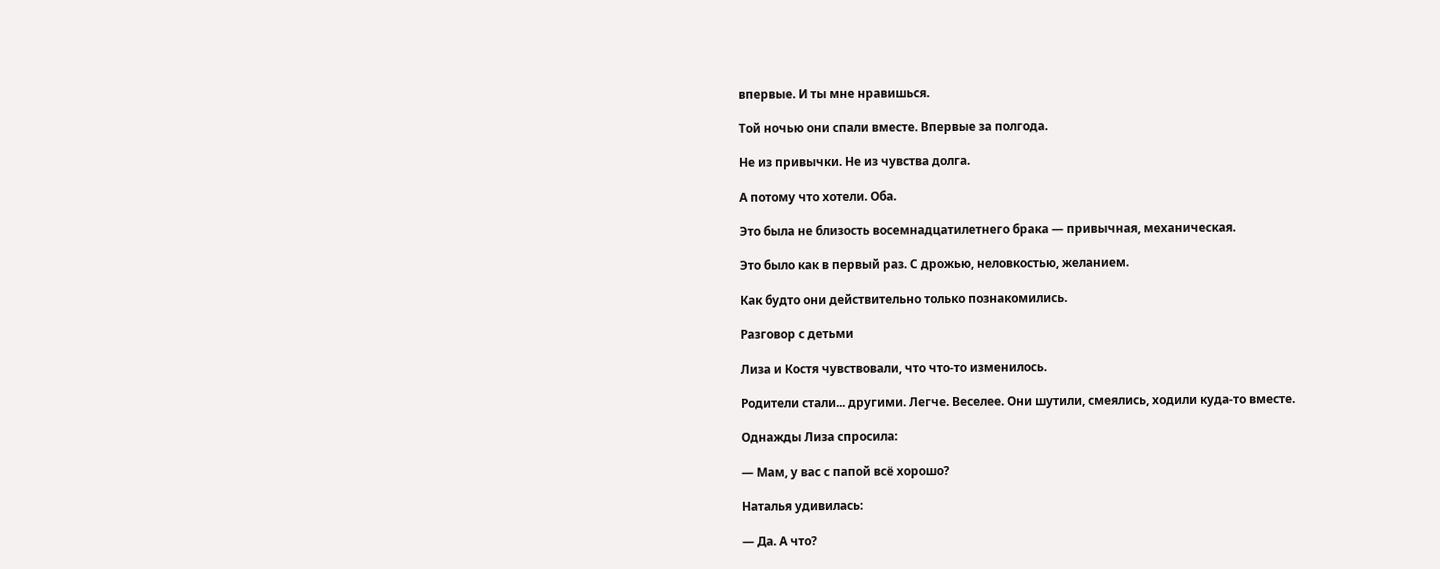впервые. И ты мне нравишься.

Той ночью они спали вместе. Впервые за полгода.

Не из привычки. Не из чувства долга.

А потому что хотели. Оба.

Это была не близость восемнадцатилетнего брака — привычная, механическая.

Это было как в первый раз. С дрожью, неловкостью, желанием.

Как будто они действительно только познакомились.

Разговор с детьми

Лиза и Костя чувствовали, что что-то изменилось.

Родители стали... другими. Легче. Веселее. Они шутили, смеялись, ходили куда-то вместе.

Однажды Лиза спросила:

— Мам, у вас с папой всё хорошо?

Наталья удивилась:

— Да. А что?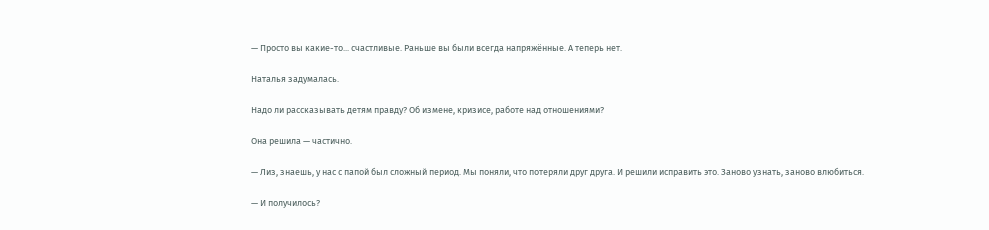— Просто вы какие-то... счастливые. Раньше вы были всегда напряжённые. А теперь нет.

Наталья задумалась.

Надо ли рассказывать детям правду? Об измене, кризисе, работе над отношениями?

Она решила — частично.

— Лиз, знаешь, у нас с папой был сложный период. Мы поняли, что потеряли друг друга. И решили исправить это. Заново узнать, заново влюбиться.

— И получилось?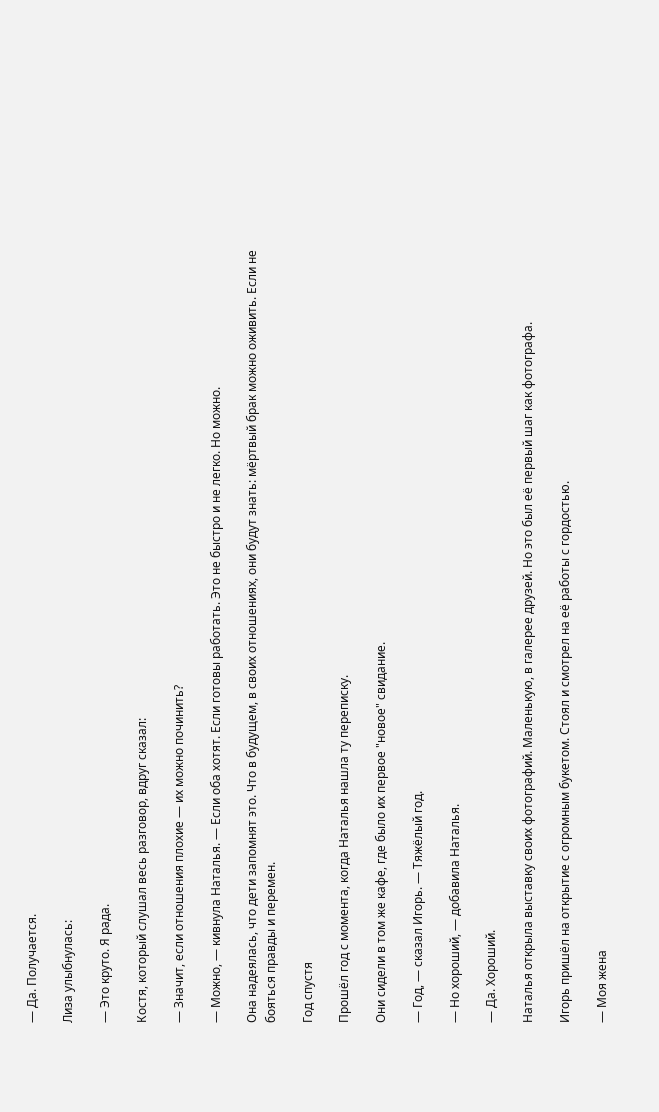— Да. Получается.

Лиза улыбнулась:

— Это круто. Я рада.

Костя, который слушал весь разговор, вдруг сказал:

— Значит, если отношения плохие — их можно починить?

— Можно, — кивнула Наталья. — Если оба хотят. Если готовы работать. Это не быстро и не легко. Но можно.

Она надеялась, что дети запомнят это. Что в будущем, в своих отношениях, они будут знать: мёртвый брак можно оживить. Если не бояться правды и перемен.

Год спустя

Прошёл год с момента, когда Наталья нашла ту переписку.

Они сидели в том же кафе, где было их первое "новое" свидание.

— Год, — сказал Игорь. — Тяжёлый год.

— Но хороший, — добавила Наталья.

— Да. Хороший.

Наталья открыла выставку своих фотографий. Маленькую, в галерее друзей. Но это был её первый шаг как фотографа.

Игорь пришёл на открытие с огромным букетом. Стоял и смотрел на её работы с гордостью.

— Моя жена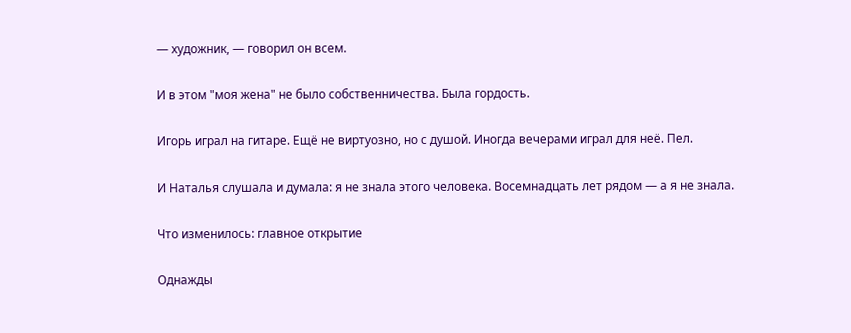— художник, — говорил он всем.

И в этом "моя жена" не было собственничества. Была гордость.

Игорь играл на гитаре. Ещё не виртуозно, но с душой. Иногда вечерами играл для неё. Пел.

И Наталья слушала и думала: я не знала этого человека. Восемнадцать лет рядом — а я не знала.

Что изменилось: главное открытие

Однажды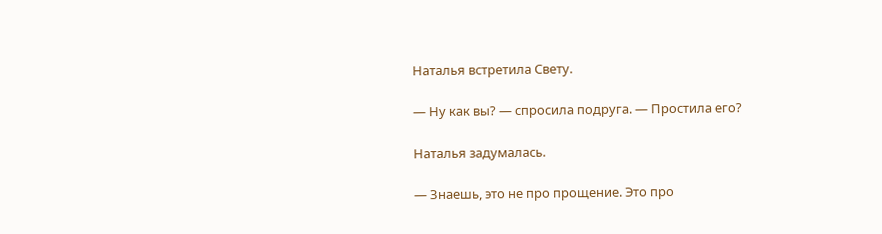Наталья встретила Свету.

— Ну как вы? — спросила подруга. — Простила его?

Наталья задумалась.

— Знаешь, это не про прощение. Это про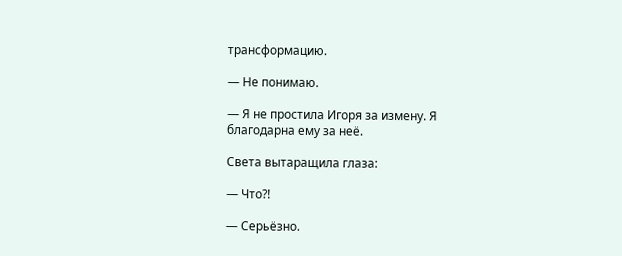трансформацию.

— Не понимаю.

— Я не простила Игоря за измену. Я благодарна ему за неё.

Света вытаращила глаза:

— Что?!

— Серьёзно.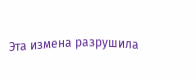Эта измена разрушила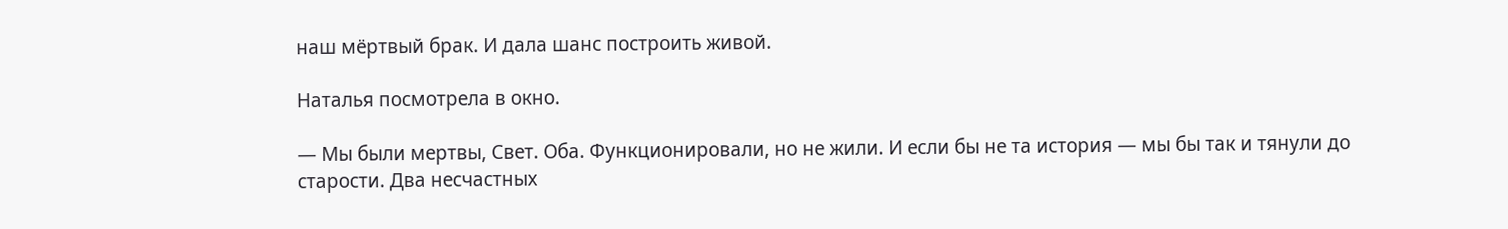наш мёртвый брак. И дала шанс построить живой.

Наталья посмотрела в окно.

— Мы были мертвы, Свет. Оба. Функционировали, но не жили. И если бы не та история — мы бы так и тянули до старости. Два несчастных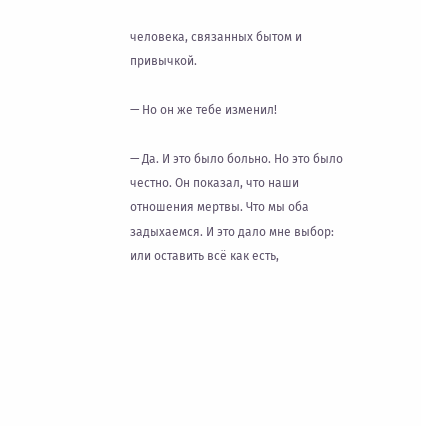человека, связанных бытом и привычкой.

— Но он же тебе изменил!

— Да. И это было больно. Но это было честно. Он показал, что наши отношения мертвы. Что мы оба задыхаемся. И это дало мне выбор: или оставить всё как есть,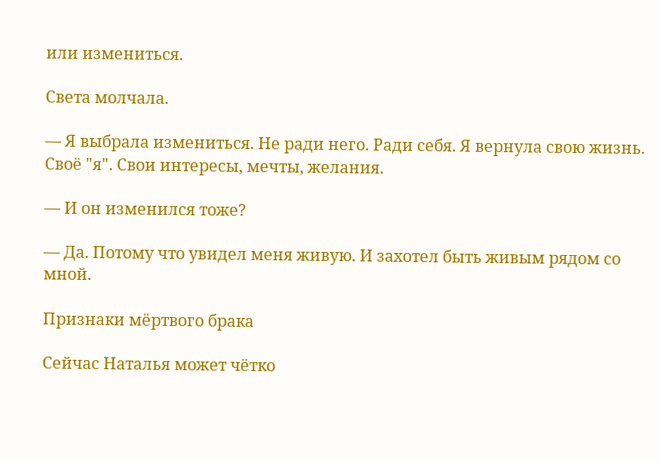или измениться.

Света молчала.

— Я выбрала измениться. Не ради него. Ради себя. Я вернула свою жизнь. Своё "я". Свои интересы, мечты, желания.

— И он изменился тоже?

— Да. Потому что увидел меня живую. И захотел быть живым рядом со мной.

Признаки мёртвого брака

Сейчас Наталья может чётко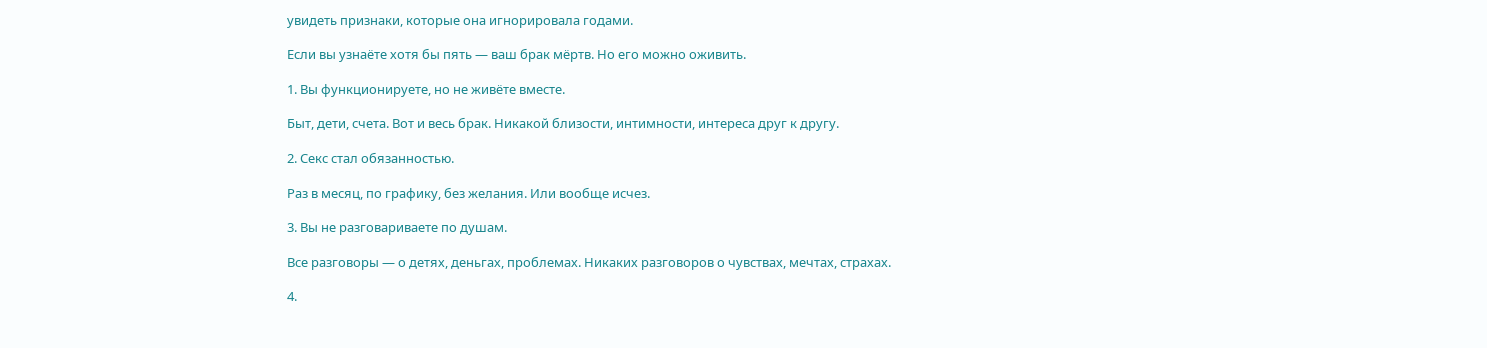увидеть признаки, которые она игнорировала годами.

Если вы узнаёте хотя бы пять — ваш брак мёртв. Но его можно оживить.

1. Вы функционируете, но не живёте вместе.

Быт, дети, счета. Вот и весь брак. Никакой близости, интимности, интереса друг к другу.

2. Секс стал обязанностью.

Раз в месяц, по графику, без желания. Или вообще исчез.

3. Вы не разговариваете по душам.

Все разговоры — о детях, деньгах, проблемах. Никаких разговоров о чувствах, мечтах, страхах.

4.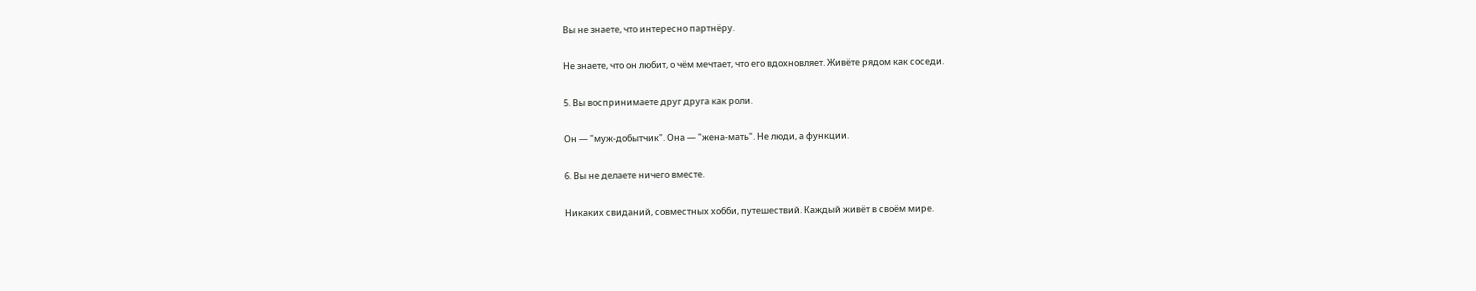Вы не знаете, что интересно партнёру.

Не знаете, что он любит, о чём мечтает, что его вдохновляет. Живёте рядом как соседи.

5. Вы воспринимаете друг друга как роли.

Он — "муж-добытчик". Она — "жена-мать". Не люди, а функции.

6. Вы не делаете ничего вместе.

Никаких свиданий, совместных хобби, путешествий. Каждый живёт в своём мире.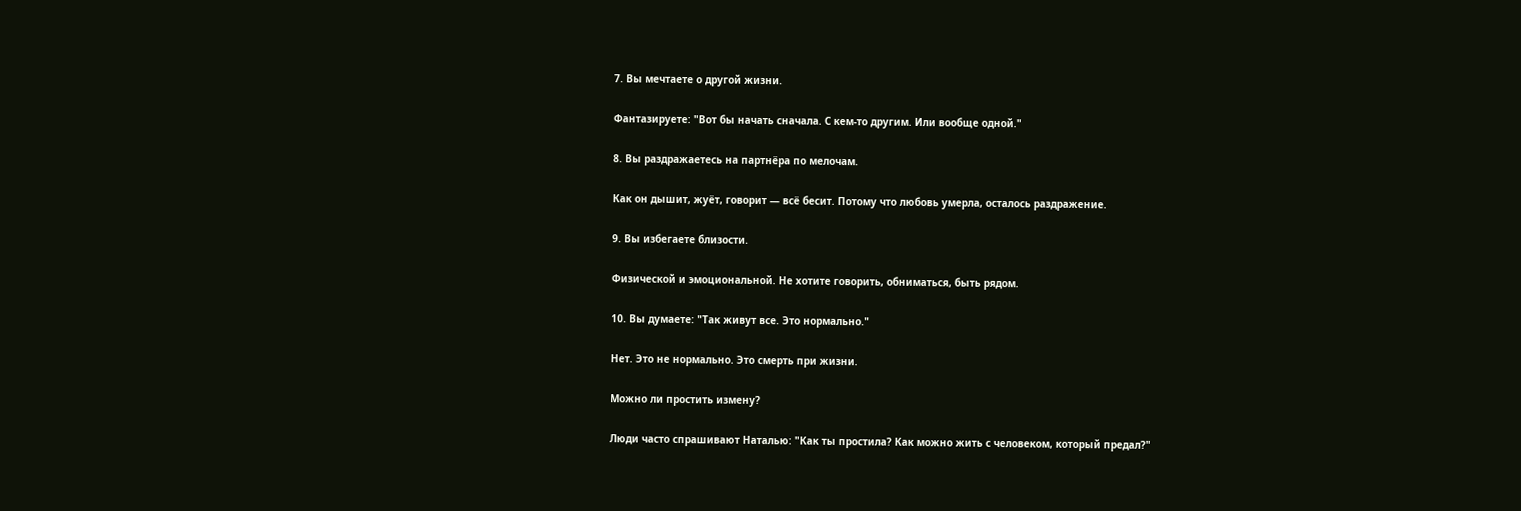7. Вы мечтаете о другой жизни.

Фантазируете: "Вот бы начать сначала. С кем-то другим. Или вообще одной."

8. Вы раздражаетесь на партнёра по мелочам.

Как он дышит, жуёт, говорит — всё бесит. Потому что любовь умерла, осталось раздражение.

9. Вы избегаете близости.

Физической и эмоциональной. Не хотите говорить, обниматься, быть рядом.

10. Вы думаете: "Так живут все. Это нормально."

Нет. Это не нормально. Это смерть при жизни.

Можно ли простить измену?

Люди часто спрашивают Наталью: "Как ты простила? Как можно жить с человеком, который предал?"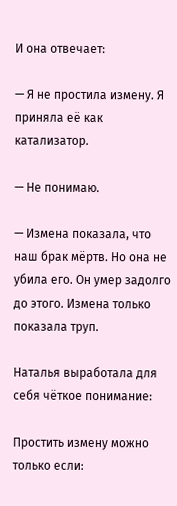И она отвечает:

— Я не простила измену. Я приняла её как катализатор.

— Не понимаю.

— Измена показала, что наш брак мёртв. Но она не убила его. Он умер задолго до этого. Измена только показала труп.

Наталья выработала для себя чёткое понимание:

Простить измену можно только если: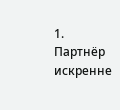1. Партнёр искренне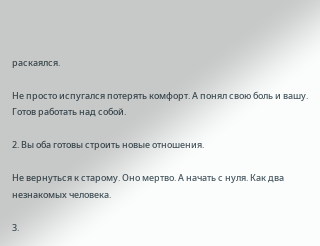раскаялся.

Не просто испугался потерять комфорт. А понял свою боль и вашу. Готов работать над собой.

2. Вы оба готовы строить новые отношения.

Не вернуться к старому. Оно мертво. А начать с нуля. Как два незнакомых человека.

3.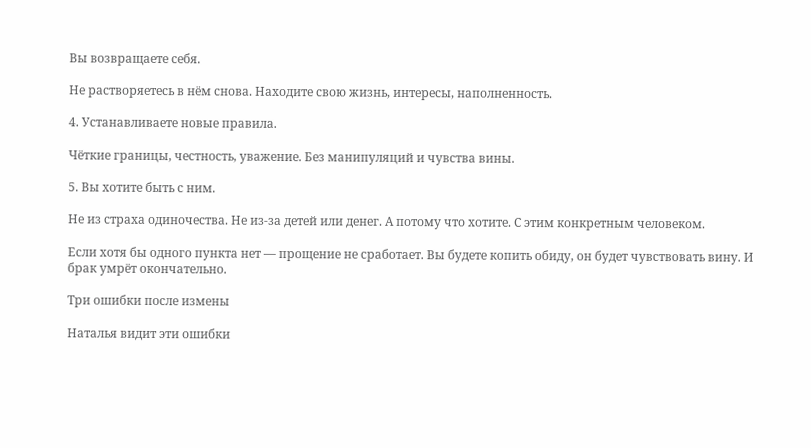Вы возвращаете себя.

Не растворяетесь в нём снова. Находите свою жизнь, интересы, наполненность.

4. Устанавливаете новые правила.

Чёткие границы, честность, уважение. Без манипуляций и чувства вины.

5. Вы хотите быть с ним.

Не из страха одиночества. Не из-за детей или денег. А потому что хотите. С этим конкретным человеком.

Если хотя бы одного пункта нет — прощение не сработает. Вы будете копить обиду, он будет чувствовать вину. И брак умрёт окончательно.

Три ошибки после измены

Наталья видит эти ошибки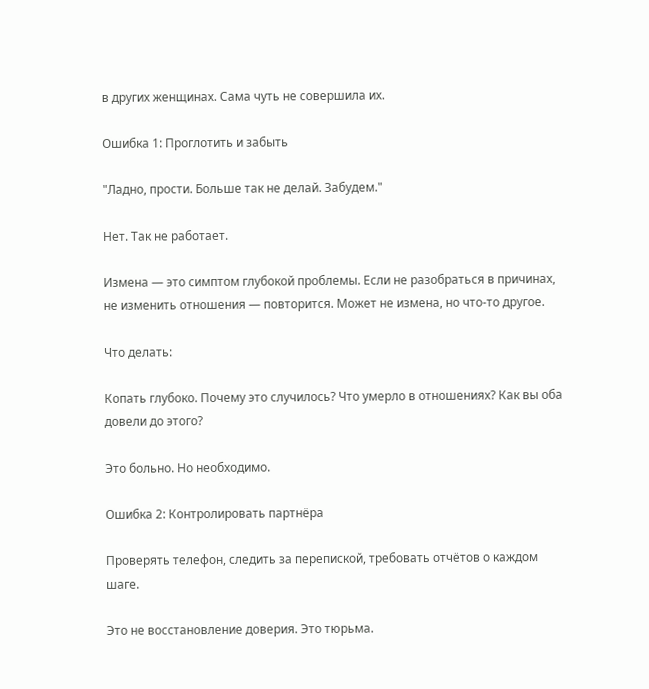в других женщинах. Сама чуть не совершила их.

Ошибка 1: Проглотить и забыть

"Ладно, прости. Больше так не делай. Забудем."

Нет. Так не работает.

Измена — это симптом глубокой проблемы. Если не разобраться в причинах, не изменить отношения — повторится. Может не измена, но что-то другое.

Что делать:

Копать глубоко. Почему это случилось? Что умерло в отношениях? Как вы оба довели до этого?

Это больно. Но необходимо.

Ошибка 2: Контролировать партнёра

Проверять телефон, следить за перепиской, требовать отчётов о каждом шаге.

Это не восстановление доверия. Это тюрьма.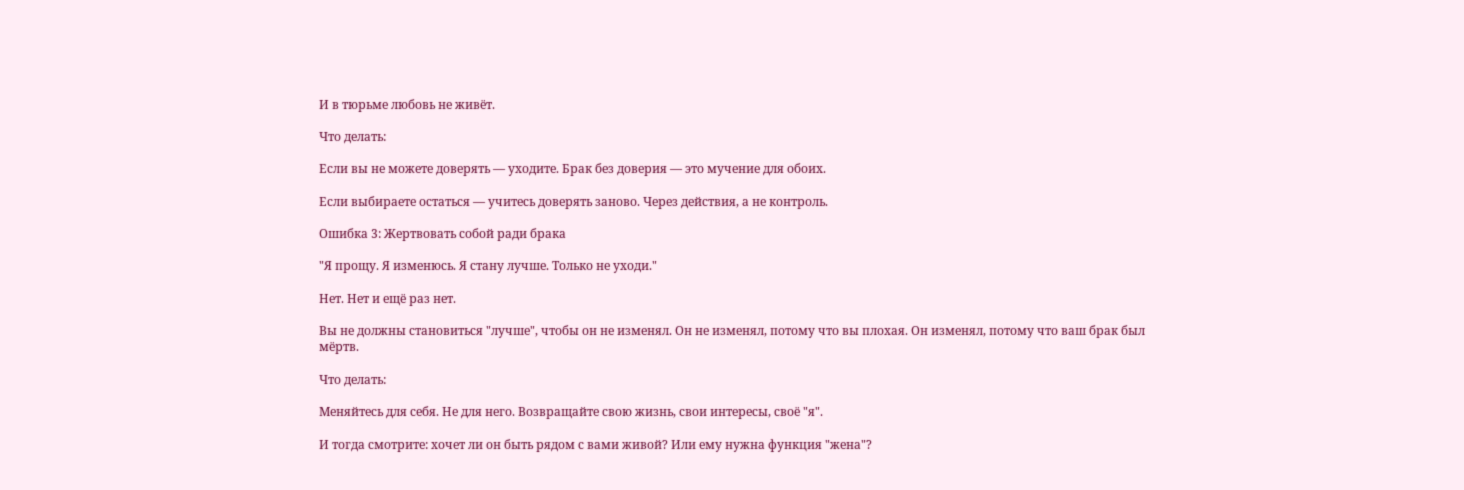И в тюрьме любовь не живёт.

Что делать:

Если вы не можете доверять — уходите. Брак без доверия — это мучение для обоих.

Если выбираете остаться — учитесь доверять заново. Через действия, а не контроль.

Ошибка 3: Жертвовать собой ради брака

"Я прощу. Я изменюсь. Я стану лучше. Только не уходи."

Нет. Нет и ещё раз нет.

Вы не должны становиться "лучше", чтобы он не изменял. Он не изменял, потому что вы плохая. Он изменял, потому что ваш брак был мёртв.

Что делать:

Меняйтесь для себя. Не для него. Возвращайте свою жизнь, свои интересы, своё "я".

И тогда смотрите: хочет ли он быть рядом с вами живой? Или ему нужна функция "жена"?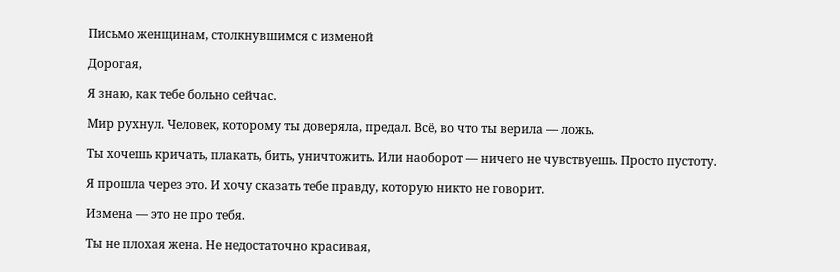Письмо женщинам, столкнувшимся с изменой

Дорогая,

Я знаю, как тебе больно сейчас.

Мир рухнул. Человек, которому ты доверяла, предал. Всё, во что ты верила — ложь.

Ты хочешь кричать, плакать, бить, уничтожить. Или наоборот — ничего не чувствуешь. Просто пустоту.

Я прошла через это. И хочу сказать тебе правду, которую никто не говорит.

Измена — это не про тебя.

Ты не плохая жена. Не недостаточно красивая,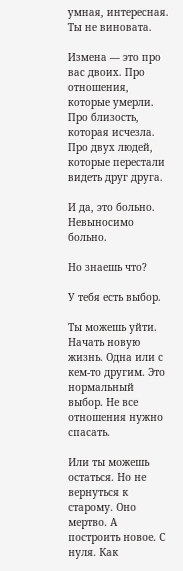умная, интересная. Ты не виновата.

Измена — это про вас двоих. Про отношения, которые умерли. Про близость, которая исчезла. Про двух людей, которые перестали видеть друг друга.

И да, это больно. Невыносимо больно.

Но знаешь что?

У тебя есть выбор.

Ты можешь уйти. Начать новую жизнь. Одна или с кем-то другим. Это нормальный выбор. Не все отношения нужно спасать.

Или ты можешь остаться. Но не вернуться к старому. Оно мертво. А построить новое. С нуля. Как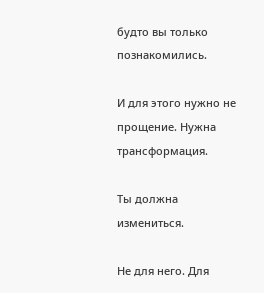будто вы только познакомились.

И для этого нужно не прощение. Нужна трансформация.

Ты должна измениться.

Не для него. Для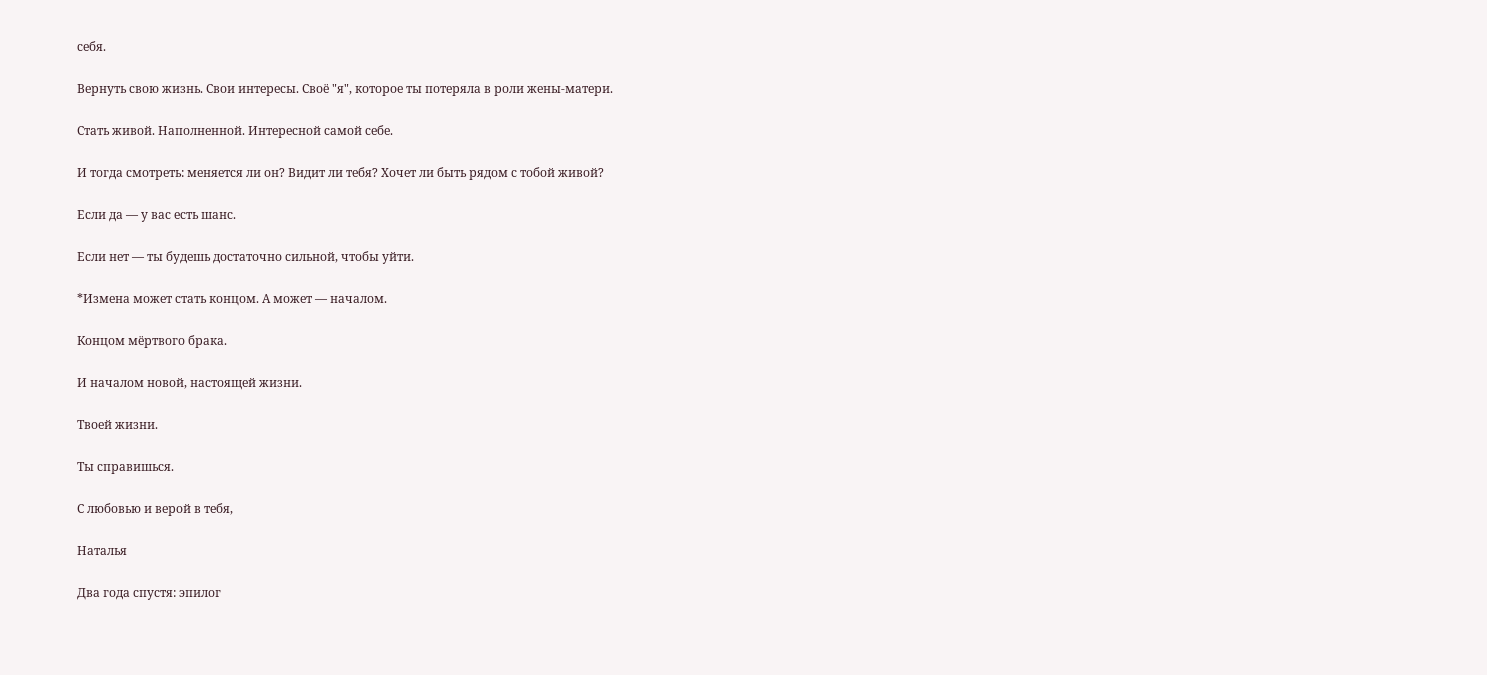себя.

Вернуть свою жизнь. Свои интересы. Своё "я", которое ты потеряла в роли жены-матери.

Стать живой. Наполненной. Интересной самой себе.

И тогда смотреть: меняется ли он? Видит ли тебя? Хочет ли быть рядом с тобой живой?

Если да — у вас есть шанс.

Если нет — ты будешь достаточно сильной, чтобы уйти.

*Измена может стать концом. А может — началом.

Концом мёртвого брака.

И началом новой, настоящей жизни.

Твоей жизни.

Ты справишься.

С любовью и верой в тебя,

Наталья

Два года спустя: эпилог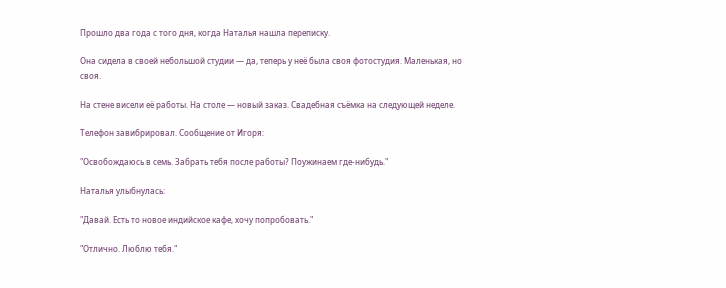Прошло два года с того дня, когда Наталья нашла переписку.

Она сидела в своей небольшой студии — да, теперь у неё была своя фотостудия. Маленькая, но своя.

На стене висели её работы. На столе — новый заказ. Свадебная съёмка на следующей неделе.

Телефон завибрировал. Сообщение от Игоря:

"Освобождаюсь в семь. Забрать тебя после работы? Поужинаем где-нибудь."

Наталья улыбнулась:

"Давай. Есть то новое индийское кафе, хочу попробовать."

"Отлично. Люблю тебя."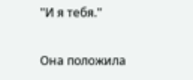"И я тебя."

Она положила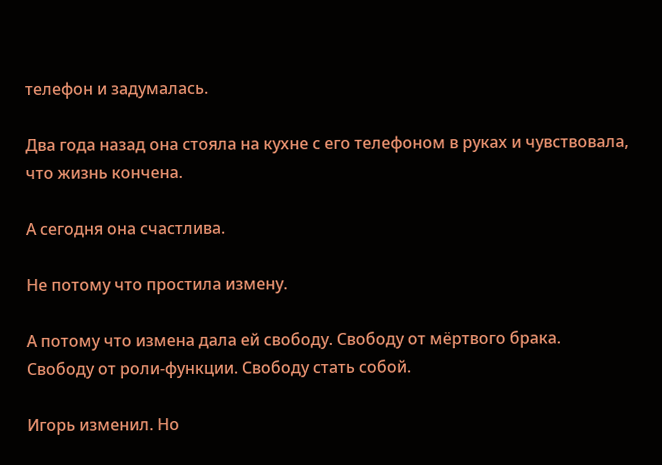телефон и задумалась.

Два года назад она стояла на кухне с его телефоном в руках и чувствовала, что жизнь кончена.

А сегодня она счастлива.

Не потому что простила измену.

А потому что измена дала ей свободу. Свободу от мёртвого брака. Свободу от роли-функции. Свободу стать собой.

Игорь изменил. Но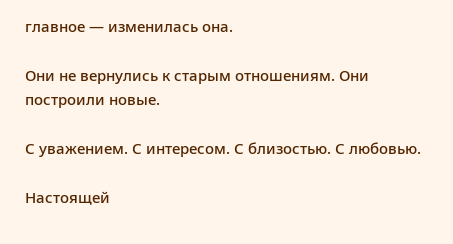главное — изменилась она.

Они не вернулись к старым отношениям. Они построили новые.

С уважением. С интересом. С близостью. С любовью.

Настоящей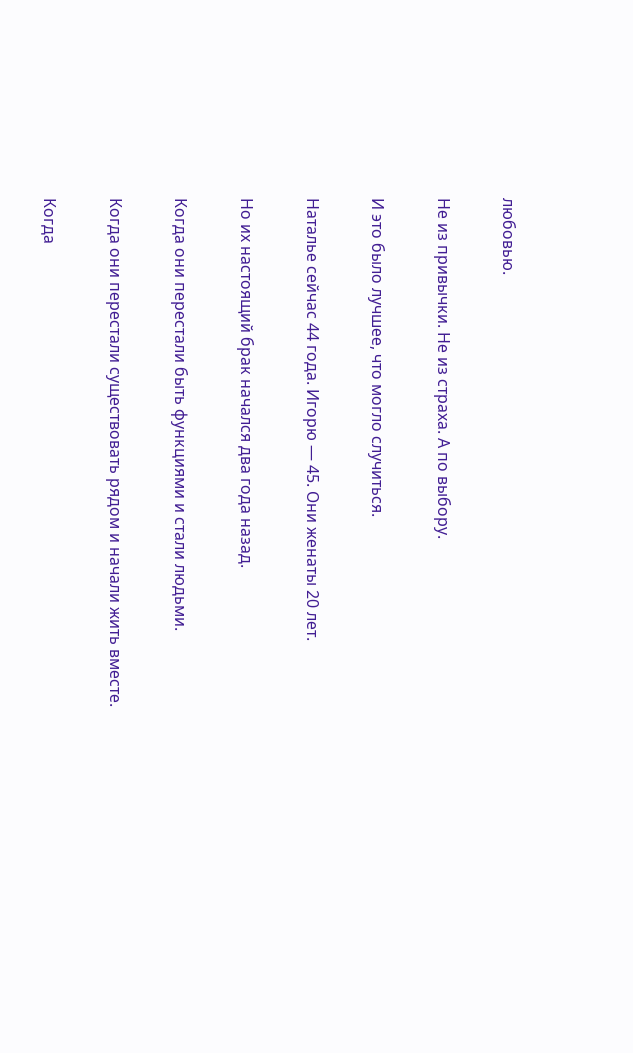любовью.

Не из привычки. Не из страха. А по выбору.

И это было лучшее, что могло случиться.

Наталье сейчас 44 года. Игорю — 45. Они женаты 20 лет.

Но их настоящий брак начался два года назад.

Когда они перестали быть функциями и стали людьми.

Когда они перестали существовать рядом и начали жить вместе.

Когда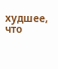худшее, что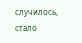случилось, стало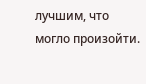лучшим, что могло произойти.